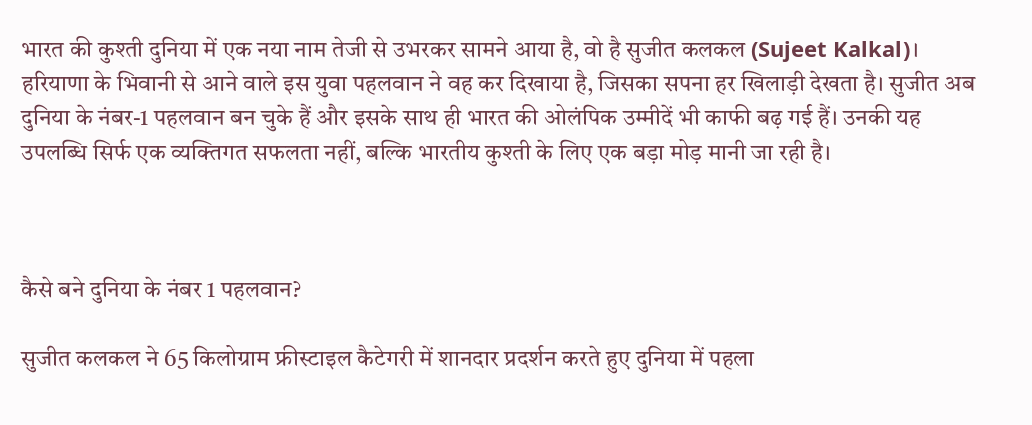भारत की कुश्ती दुनिया में एक नया नाम तेजी से उभरकर सामने आया है, वो है सुजीत कलकल (Sujeet Kalkal)। हरियाणा के भिवानी से आने वाले इस युवा पहलवान ने वह कर दिखाया है, जिसका सपना हर खिलाड़ी देखता है। सुजीत अब दुनिया के नंबर-1 पहलवान बन चुके हैं और इसके साथ ही भारत की ओलंपिक उम्मीदें भी काफी बढ़ गई हैं। उनकी यह उपलब्धि सिर्फ एक व्यक्तिगत सफलता नहीं, बल्कि भारतीय कुश्ती के लिए एक बड़ा मोड़ मानी जा रही है।



कैसे बने दुनिया के नंबर 1 पहलवान?

सुजीत कलकल ने 65 किलोग्राम फ्रीस्टाइल कैटेगरी में शानदार प्रदर्शन करते हुए दुनिया में पहला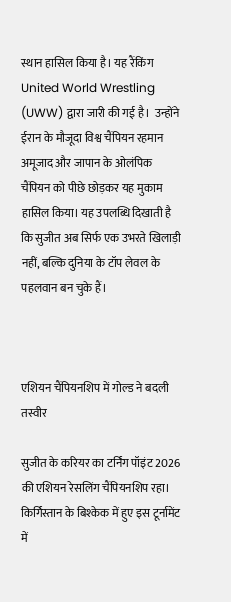स्थान हासिल किया है। यह रैंकिंग United World Wrestling (UWW) द्वारा जारी की गई है।  उन्होंने ईरान के मौजूदा विश्व चैंपियन रहमान अमूजाद और जापान के ओलंपिक चैंपियन को पीछे छोड़कर यह मुकाम हासिल किया। यह उपलब्धि दिखाती है कि सुजीत अब सिर्फ एक उभरते खिलाड़ी नहीं, बल्कि दुनिया के टॉप लेवल के पहलवान बन चुके हैं।



एशियन चैंपियनशिप में गोल्ड ने बदली तस्वीर

सुजीत के करियर का टर्निंग पॉइंट 2026 की एशियन रेसलिंग चैंपियनशिप रहा। किर्गिस्तान के बिश्केक में हुए इस टूर्नामेंट में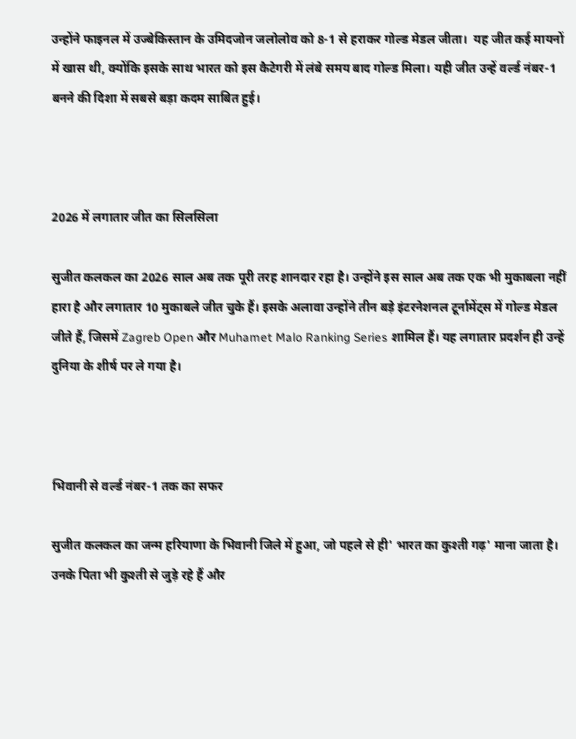उन्होंने फाइनल में उज्बेकिस्तान के उमिदजोन जलोलोव को 8-1 से हराकर गोल्ड मेडल जीता।  यह जीत कई मायनों में खास थी, क्योंकि इसके साथ भारत को इस कैटेगरी में लंबे समय बाद गोल्ड मिला। यही जीत उन्हें वर्ल्ड नंबर-1 बनने की दिशा में सबसे बड़ा कदम साबित हुई।



2026 में लगातार जीत का सिलसिला

सुजीत कलकल का 2026 साल अब तक पूरी तरह शानदार रहा है। उन्होंने इस साल अब तक एक भी मुकाबला नहीं हारा है और लगातार 10 मुकाबले जीत चुके हैं। इसके अलावा उन्होंने तीन बड़े इंटरनेशनल टूर्नामेंट्स में गोल्ड मेडल जीते हैं, जिसमें Zagreb Open और Muhamet Malo Ranking Series शामिल हैं। यह लगातार प्रदर्शन ही उन्हें दुनिया के शीर्ष पर ले गया है।



भिवानी से वर्ल्ड नंबर-1 तक का सफर

सुजीत कलकल का जन्म हरियाणा के भिवानी जिले में हुआ, जो पहले से ही' भारत का कुश्ती गढ़' माना जाता है। उनके पिता भी कुश्ती से जुड़े रहे हैं और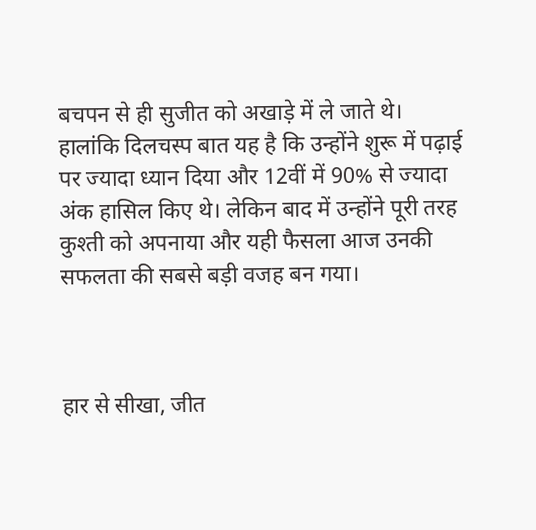बचपन से ही सुजीत को अखाड़े में ले जाते थे। हालांकि दिलचस्प बात यह है कि उन्होंने शुरू में पढ़ाई पर ज्यादा ध्यान दिया और 12वीं में 90% से ज्यादा अंक हासिल किए थे। लेकिन बाद में उन्होंने पूरी तरह कुश्ती को अपनाया और यही फैसला आज उनकी सफलता की सबसे बड़ी वजह बन गया।



हार से सीखा, जीत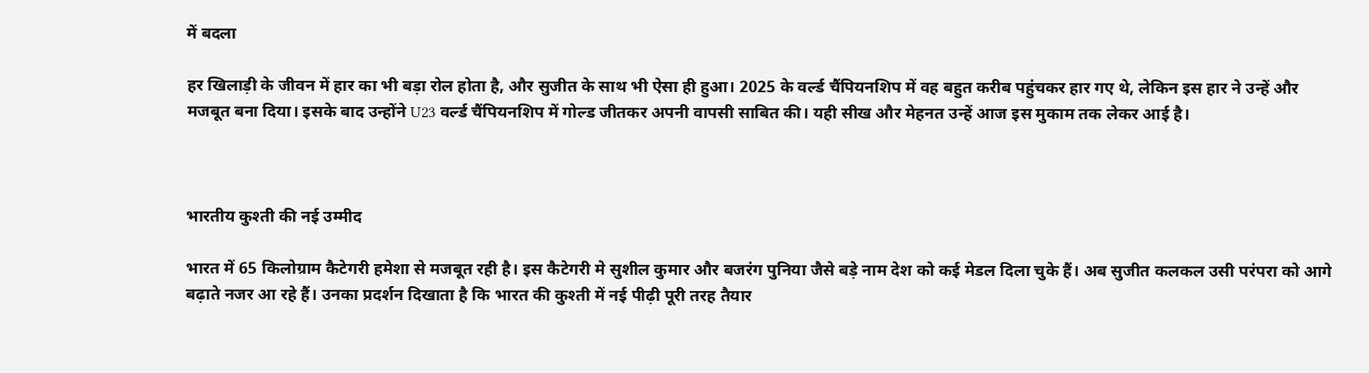में बदला

हर खिलाड़ी के जीवन में हार का भी बड़ा रोल होता है, और सुजीत के साथ भी ऐसा ही हुआ। 2025 के वर्ल्ड चैंपियनशिप में वह बहुत करीब पहुंचकर हार गए थे, लेकिन इस हार ने उन्हें और मजबूत बना दिया। इसके बाद उन्होंने U23 वर्ल्ड चैंपियनशिप में गोल्ड जीतकर अपनी वापसी साबित की। यही सीख और मेहनत उन्हें आज इस मुकाम तक लेकर आई है।



भारतीय कुश्ती की नई उम्मीद

भारत में 65 किलोग्राम कैटेगरी हमेशा से मजबूत रही है। इस कैटेगरी मे सुशील कुमार और बजरंग पुनिया जैसे बड़े नाम देश को कई मेडल दिला चुके हैं। अब सुजीत कलकल उसी परंपरा को आगे बढ़ाते नजर आ रहे हैं। उनका प्रदर्शन दिखाता है कि भारत की कुश्ती में नई पीढ़ी पूरी तरह तैयार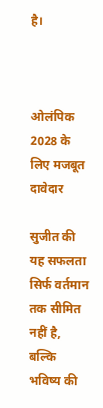है।



ओलंपिक 2028 के लिए मजबूत दावेदार

सुजीत की यह सफलता सिर्फ वर्तमान तक सीमित नहीं है, बल्कि भविष्य की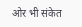ओर भी संकेत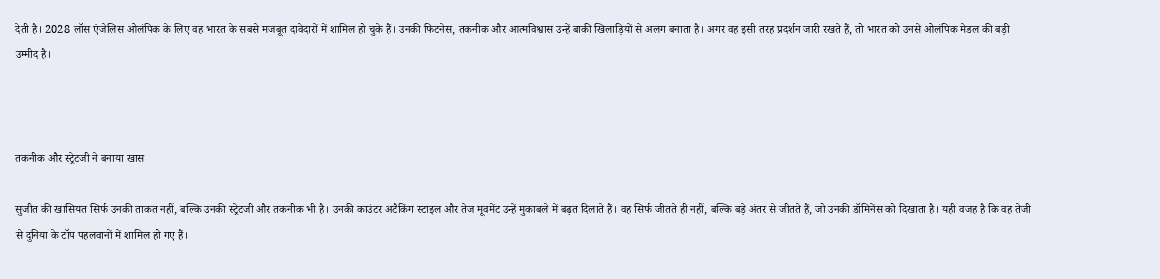देती है। 2028 लॉस एंजेलिस ओलंपिक के लिए वह भारत के सबसे मजबूत दावेदारों में शामिल हो चुके हैं। उनकी फिटनेस, तकनीक और आत्मविश्वास उन्हें बाकी खिलाड़ियों से अलग बनाता है। अगर वह इसी तरह प्रदर्शन जारी रखते हैं, तो भारत को उनसे ओलंपिक मेडल की बड़ी उम्मीद है।



तकनीक और स्ट्रेटजी ने बनाया खास

सुजीत की खासियत सिर्फ उनकी ताकत नहीं, बल्कि उनकी स्ट्रेटजी और तकनीक भी है। उनकी काउंटर अटैकिंग स्टाइल और तेज मूवमेंट उन्हें मुकाबले में बढ़त दिलाते हैं। वह सिर्फ जीतते ही नहीं, बल्कि बड़े अंतर से जीतते हैं, जो उनकी डॉमिनेंस को दिखाता है। यही वजह है कि वह तेजी से दुनिया के टॉप पहलवानों में शामिल हो गए हैं।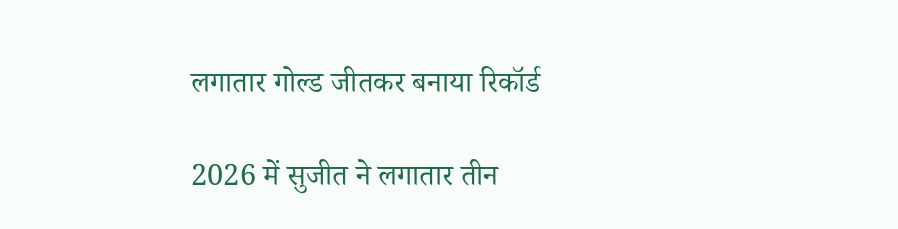लगातार गोल्ड जीतकर बनाया रिकॉर्ड

2026 में सुजीत ने लगातार तीन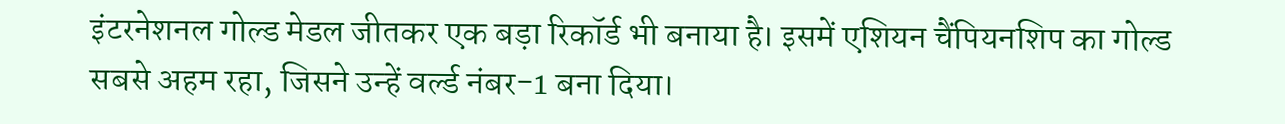इंटरनेशनल गोल्ड मेडल जीतकर एक बड़ा रिकॉर्ड भी बनाया है। इसमें एशियन चैंपियनशिप का गोल्ड सबसे अहम रहा, जिसने उन्हें वर्ल्ड नंबर-1 बना दिया।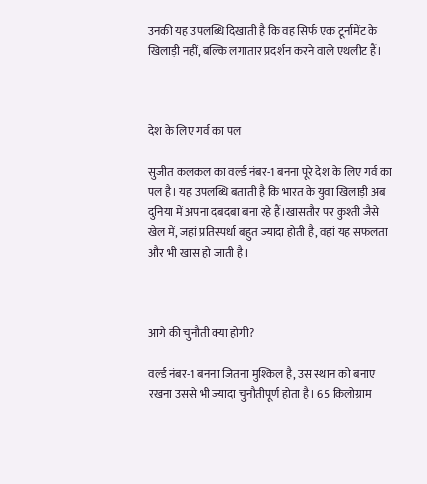उनकी यह उपलब्धि दिखाती है कि वह सिर्फ एक टूर्नामेंट के खिलाड़ी नहीं, बल्कि लगातार प्रदर्शन करने वाले एथलीट हैं।



देश के लिए गर्व का पल

सुजीत कलकल का वर्ल्ड नंबर-1 बनना पूरे देश के लिए गर्व का पल है। यह उपलब्धि बताती है कि भारत के युवा खिलाड़ी अब दुनिया में अपना दबदबा बना रहे हैं।खासतौर पर कुश्ती जैसे खेल में, जहां प्रतिस्पर्धा बहुत ज्यादा होती है, वहां यह सफलता और भी खास हो जाती है।



आगे की चुनौती क्या होगी?

वर्ल्ड नंबर-1 बनना जितना मुश्किल है, उस स्थान को बनाए रखना उससे भी ज्यादा चुनौतीपूर्ण होता है। 65 किलोग्राम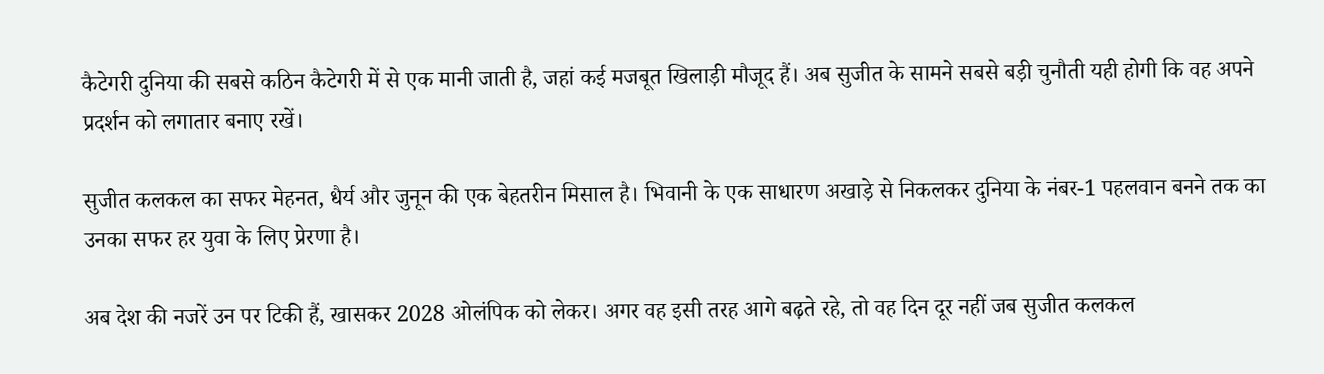कैटेगरी दुनिया की सबसे कठिन कैटेगरी में से एक मानी जाती है, जहां कई मजबूत खिलाड़ी मौजूद हैं। अब सुजीत के सामने सबसे बड़ी चुनौती यही होगी कि वह अपने प्रदर्शन को लगातार बनाए रखें।

सुजीत कलकल का सफर मेहनत, धैर्य और जुनून की एक बेहतरीन मिसाल है। भिवानी के एक साधारण अखाड़े से निकलकर दुनिया के नंबर-1 पहलवान बनने तक का उनका सफर हर युवा के लिए प्रेरणा है।

अब देश की नजरें उन पर टिकी हैं, खासकर 2028 ओलंपिक को लेकर। अगर वह इसी तरह आगे बढ़ते रहे, तो वह दिन दूर नहीं जब सुजीत कलकल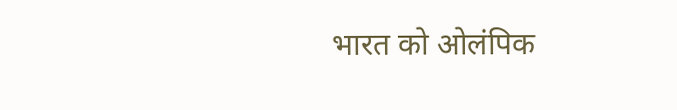भारत को ओलंपिक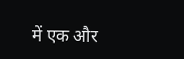में एक और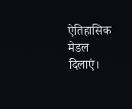ऐतिहासिक मेडल दिलाएं।